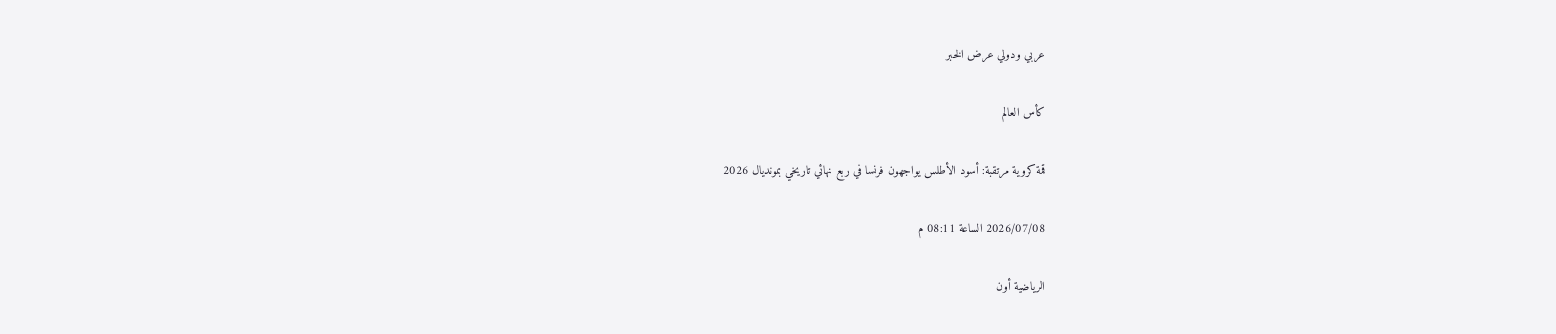عربي ودولي عرض الخبر

كأس العالم

قمة كروية مرتقبة: أسود الأطلس يواجهون فرنسا في ربع نهائي تاريخي بمونديال 2026

2026/07/08 الساعة 08:11 م

الرياضية أون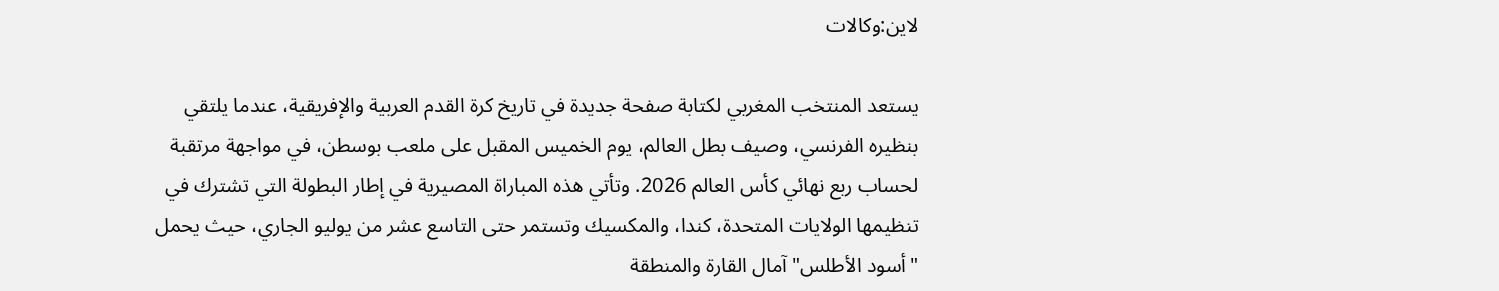لاين:وكالات

يستعد المنتخب المغربي لكتابة صفحة جديدة في تاريخ كرة القدم العربية والإفريقية، عندما يلتقي بنظيره الفرنسي، وصيف بطل العالم، يوم الخميس المقبل على ملعب بوسطن، في مواجهة مرتقبة لحساب ربع نهائي كأس العالم 2026. وتأتي هذه المباراة المصيرية في إطار البطولة التي تشترك في تنظيمها الولايات المتحدة، كندا، والمكسيك وتستمر حتى التاسع عشر من يوليو الجاري، حيث يحمل "أسود الأطلس" آمال القارة والمنطقة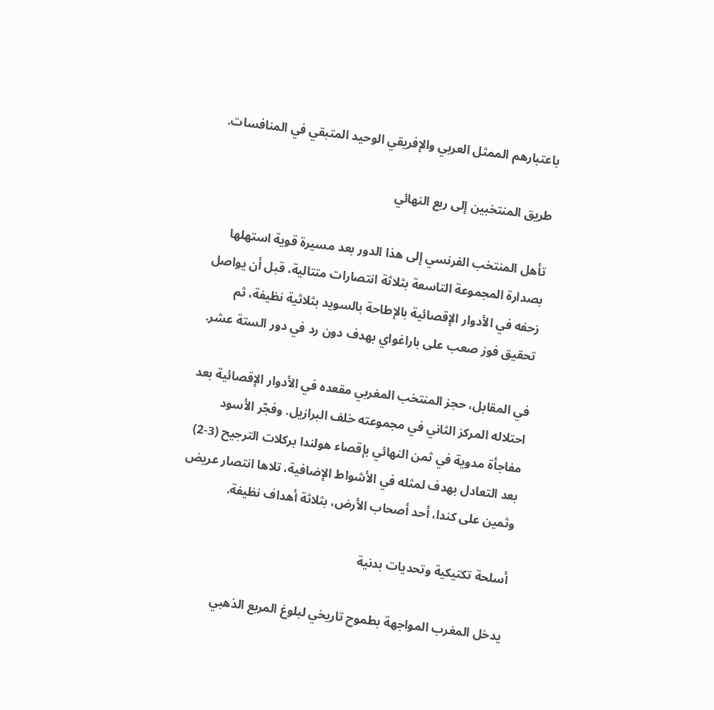باعتبارهم الممثل العربي والإفريقي الوحيد المتبقي في المنافسات.

طريق المنتخبين إلى ربع النهائي

تأهل المنتخب الفرنسي إلى هذا الدور بعد مسيرة قوية استهلها بصدارة المجموعة التاسعة بثلاثة انتصارات متتالية، قبل أن يواصل زحفه في الأدوار الإقصائية بالإطاحة بالسويد بثلاثية نظيفة، ثم تحقيق فوز صعب على باراغواي بهدف دون رد في دور الستة عشر.

في المقابل، حجز المنتخب المغربي مقعده في الأدوار الإقصائية بعد احتلاله المركز الثاني في مجموعته خلف البرازيل. وفجّر الأسود مفاجأة مدوية في ثمن النهائي بإقصاء هولندا بركلات الترجيح (3-2) بعد التعادل بهدف لمثله في الأشواط الإضافية، تلاها انتصار عريض وثمين على كندا، أحد أصحاب الأرض، بثلاثة أهداف نظيفة.

أسلحة تكتيكية وتحديات بدنية

يدخل المغرب المواجهة بطموح تاريخي لبلوغ المربع الذهبي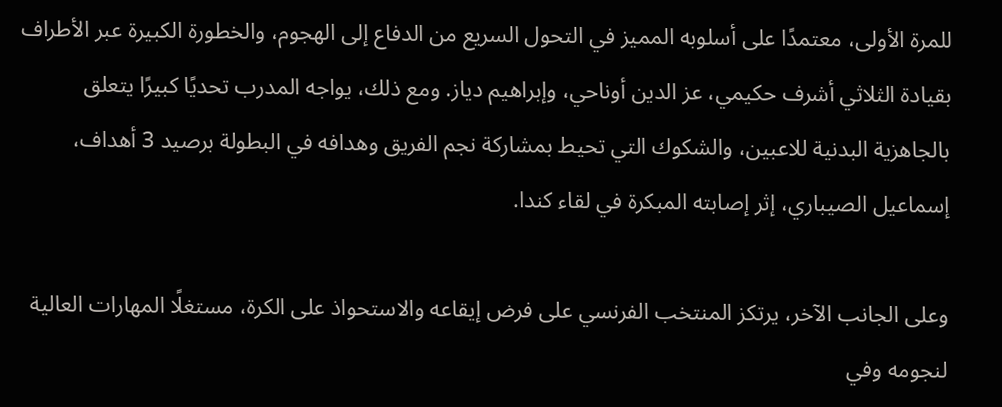للمرة الأولى، معتمدًا على أسلوبه المميز في التحول السريع من الدفاع إلى الهجوم، والخطورة الكبيرة عبر الأطراف بقيادة الثلاثي أشرف حكيمي، عز الدين أوناحي، وإبراهيم دياز. ومع ذلك، يواجه المدرب تحديًا كبيرًا يتعلق بالجاهزية البدنية للاعبين، والشكوك التي تحيط بمشاركة نجم الفريق وهدافه في البطولة برصيد 3 أهداف، إسماعيل الصيباري، إثر إصابته المبكرة في لقاء كندا.

وعلى الجانب الآخر، يرتكز المنتخب الفرنسي على فرض إيقاعه والاستحواذ على الكرة، مستغلًا المهارات العالية لنجومه وفي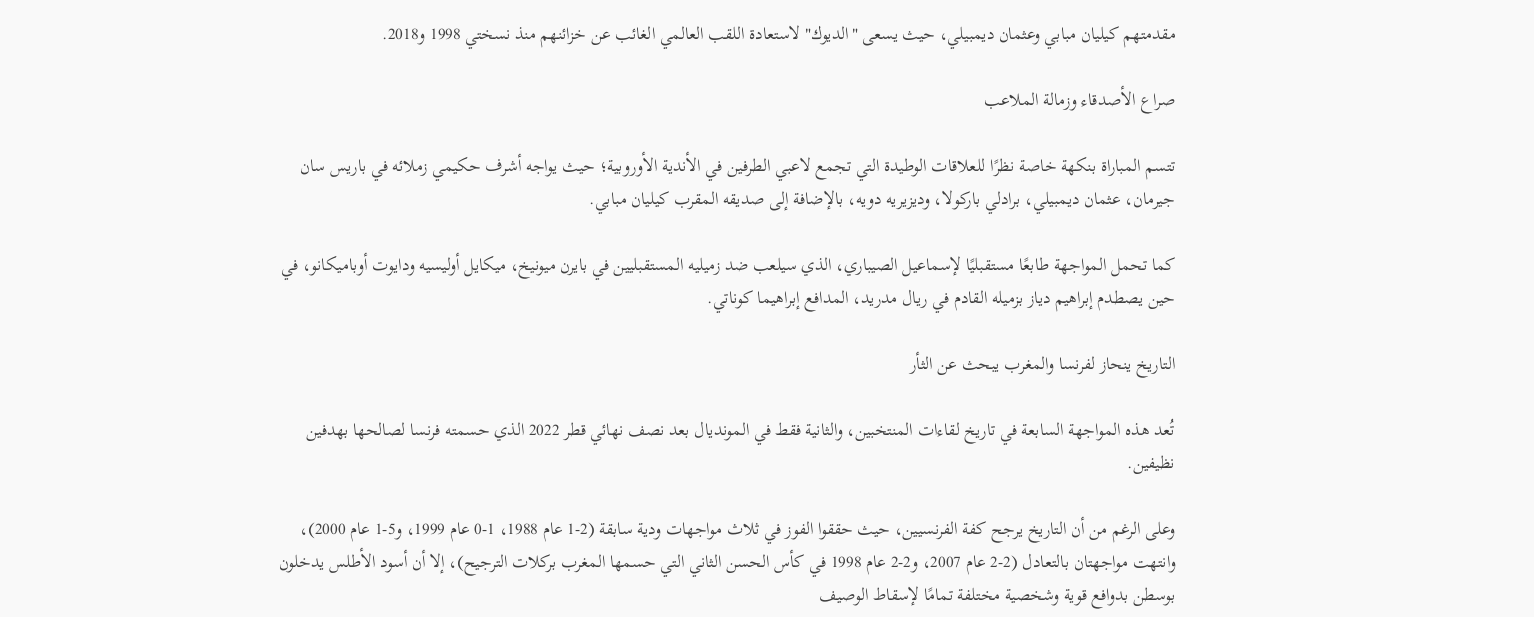مقدمتهم كيليان مبابي وعثمان ديمبيلي، حيث يسعى "الديوك" لاستعادة اللقب العالمي الغائب عن خزائنهم منذ نسختي 1998 و2018.

صراع الأصدقاء وزمالة الملاعب

تتسم المباراة بنكهة خاصة نظرًا للعلاقات الوطيدة التي تجمع لاعبي الطرفين في الأندية الأوروبية؛ حيث يواجه أشرف حكيمي زملائه في باريس سان جيرمان، عثمان ديمبيلي، برادلي باركولا، وديزيريه دويه، بالإضافة إلى صديقه المقرب كيليان مبابي.

كما تحمل المواجهة طابعًا مستقبليًا لإسماعيل الصيباري، الذي سيلعب ضد زميليه المستقبليين في بايرن ميونيخ، ميكايل أوليسيه ودايوت أوباميكانو، في حين يصطدم إبراهيم دياز بزميله القادم في ريال مدريد، المدافع إبراهيما كوناتي.

التاريخ ينحاز لفرنسا والمغرب يبحث عن الثأر

تُعد هذه المواجهة السابعة في تاريخ لقاءات المنتخبين، والثانية فقط في المونديال بعد نصف نهائي قطر 2022 الذي حسمته فرنسا لصالحها بهدفين نظيفين.

وعلى الرغم من أن التاريخ يرجح كفة الفرنسيين، حيث حققوا الفوز في ثلاث مواجهات ودية سابقة (2-1 عام 1988، 1-0 عام 1999، و5-1 عام 2000)، وانتهت مواجهتان بالتعادل (2-2 عام 2007، و2-2 عام 1998 في كأس الحسن الثاني التي حسمها المغرب بركلات الترجيح)، إلا أن أسود الأطلس يدخلون بوسطن بدوافع قوية وشخصية مختلفة تمامًا لإسقاط الوصيف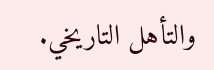والتأهل التاريخي.